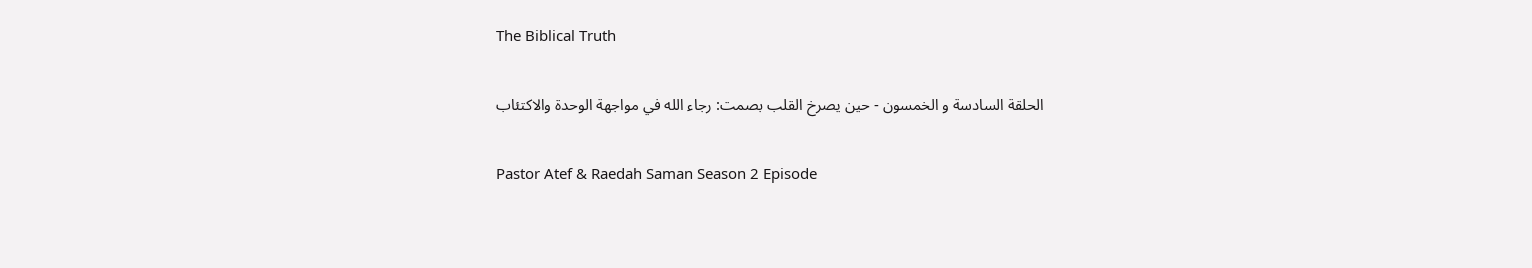The Biblical Truth

الحلقة السادسة و الخمسون - حين يصرخ القلب بصمت: رجاء الله في مواجهة الوحدة والاكتئاب

Pastor Atef & Raedah Saman Season 2 Episode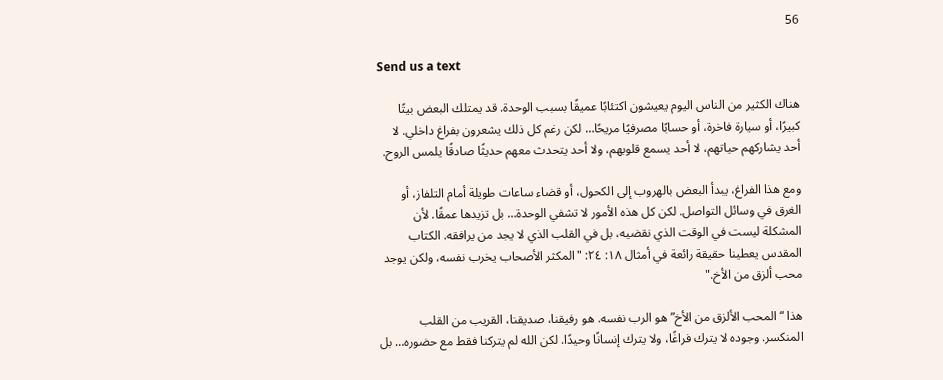56

Send us a text

هناك الكثير من الناس اليوم يعيشون اكتئابًا عميقًا بسبب الوحدة. قد يمتلك البعض بيتًا كبيرًا، أو سيارة فاخرة، أو حسابًا مصرفيًا مريحًا… لكن رغم كل ذلك يشعرون بفراغ داخلي. لا أحد يشاركهم حياتهم، لا أحد يسمع قلوبهم، ولا أحد يتحدث معهم حديثًا صادقًا يلمس الروح.

ومع هذا الفراغ، يبدأ البعض بالهروب إلى الكحول، أو قضاء ساعات طويلة أمام التلفاز، أو الغرق في وسائل التواصل. لكن كل هذه الأمور لا تشفي الوحدة… بل تزيدها عمقًا. لأن المشكلة ليست في الوقت الذي نقضيه، بل في القلب الذي لا يجد من يرافقه. الكتاب المقدس يعطينا حقيقة رائعة في أمثال ١٨: ٢٤: "المكثر الأصحاب يخرب نفسه، ولكن يوجد محب ألزق من الأخ."

هذا “المحب الألزق من الأخ” هو الرب نفسه. هو رفيقنا، صديقنا، القريب من القلب المنكسر. وجوده لا يترك فراغًا، ولا يترك إنسانًا وحيدًا. لكن الله لم يتركنا فقط مع حضوره… بل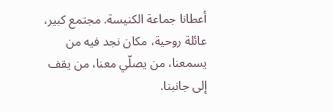أعطانا جماعة الكنيسة. مجتمع كبير، عائلة روحية، مكان نجد فيه من يسمعنا، من يصلّي معنا، من يقف إلى جانبنا.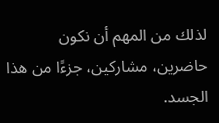لذلك من المهم أن نكون حاضرين، مشاركين، جزءًا من هذا الجسد.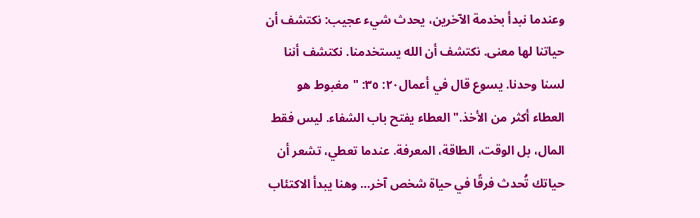وعندما نبدأ بخدمة الآخرين، يحدث شيء عجيب: نكتشف أن حياتنا لها معنى. نكتشف أن الله يستخدمنا. نكتشف أننا لسنا وحدنا. يسوع قال في أعمال٢٠: ٣٥: "مغبوط هو العطاء أكثر من الأخذ." العطاء يفتح باب الشفاء. ليس فقط المال، بل الوقت، الطاقة، المعرفة. عندما تعطي، تشعر أن حياتك تُحدث فرقًا في حياة شخص آخر… وهنا يبدأ الاكتئاب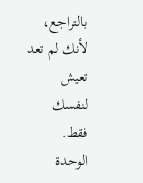بالتراجع، لأنك لم تعد تعيش لنفسك فقط. الوحدة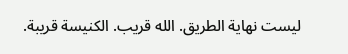ليست نهاية الطريق. الله قريب. الكنيسة قريبة.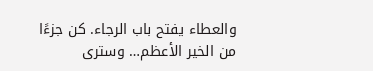والعطاء يفتح باب الرجاء. كن جزءًا من الخير الأعظم… وسترى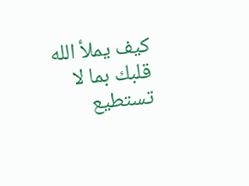كيف يملأ الله قلبك بما لا تستطيع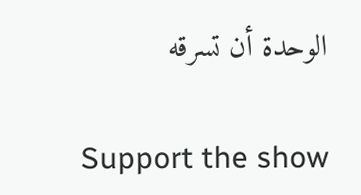الوحدة أن تسرقه

Support the show